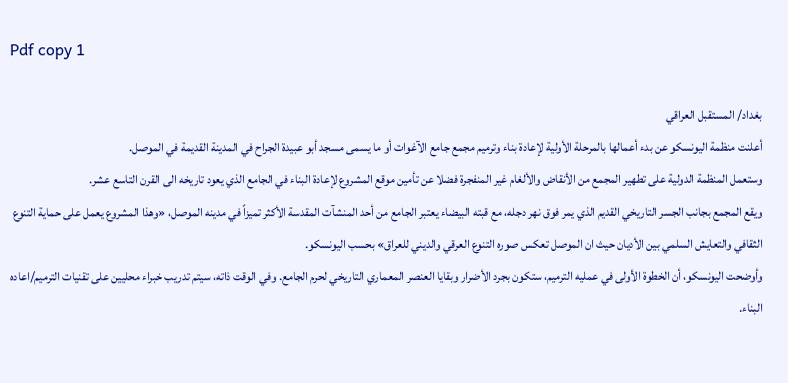Pdf copy 1

بغداد/ المستقبل العراقي
أعلنت منظمة اليونسكو عن بدء أعمالها بالمرحلة الأولية لإعادة بناء وترميم مجمع جامع الآغوات أو ما يسمى مسجد أبو عبيدة الجراح في المدينة القديمة في الموصل.
وستعمل المنظمة الدولية على تطهير المجمع من الأنقاض والألغام غير المنفجرة فضلا عن تأمين موقع المشروع لإعادة البناء في الجامع الذي يعود تاريخه الى القرن التاسع عشر.
ويقع المجمع بجانب الجسر التاريخي القديم الذي يمر فوق نهر دجله، مع قبته البيضاء يعتبر الجامع من أحد المنشآت المقدسة الأكثر تميزاً في مدينه الموصل، «وهذا المشروع يعمل على حماية التنوع الثقافي والتعايش السلمي بين الأديان حيث ان الموصل تعكس صوره التنوع العرقي والديني للعراق» بحسب اليونسكو.
وأوضحت اليونسكو، أن الخطوة الأولى في عمليه الترميم، ستكون بجرد الأضرار وبقايا العنصر المعماري التاريخي لحرم الجامع. وفي الوقت ذاته، سيتم تدريب خبراء محليين على تقنيات الترميم/اعاده البناء.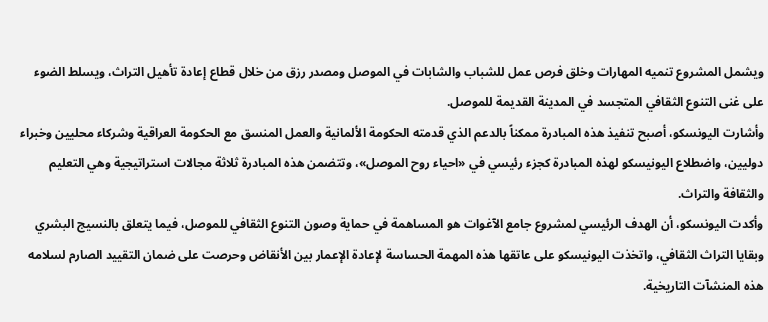ويشمل المشروع تنميه المهارات وخلق فرص عمل للشباب والشابات في الموصل ومصدر رزق من خلال قطاع إعادة تأهيل التراث، ويسلط الضوء على غنى التنوع الثقافي المتجسد في المدينة القديمة للموصل.
وأشارت اليونسكو، أصبح تنفيذ هذه المبادرة ممكناً بالدعم الذي قدمته الحكومة الألمانية والعمل المنسق مع الحكومة العراقية وشركاء محليين وخبراء دوليين، واضطلاع اليونيسكو لهذه المبادرة كجزء رئيسي في «احياء روح الموصل»، وتتضمن هذه المبادرة ثلاثة مجالات استراتيجية وهي التعليم والثقافة والتراث.
وأكدت اليونسكو، أن الهدف الرئيسي لمشروع جامع الآغوات هو المساهمة في حماية وصون التنوع الثقافي للموصل، فيما يتعلق بالنسيج البشري وبقايا التراث الثقافي، واتخذت اليونيسكو على عاتقها هذه المهمة الحساسة لإعادة الإعمار بين الأنقاض وحرصت على ضمان التقييد الصارم لسلامه هذه المنشآت التاريخية.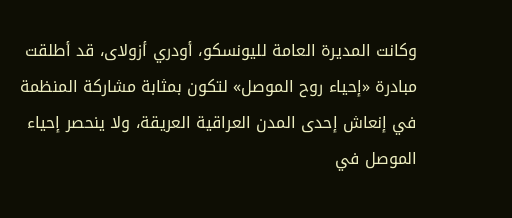وكانت المديرة العامة لليونسكو، أودري أزولاى، قد أطلقت مبادرة «إحياء روح الموصل» لتكون بمثابة مشاركة المنظمة في إنعاش إحدى المدن العراقية العريقة، ولا ينحصر إحياء الموصل في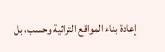إعادة بناء المواقع التراثية وحسب، بل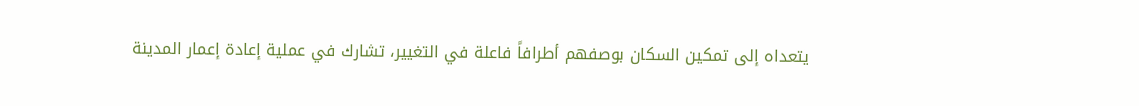يتعداه إلى تمكين السكان بوصفهم أطرافاً فاعلة في التغيير، تشارك في عملية إعادة إعمار المدينة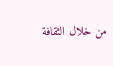من خلال الثقافة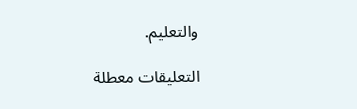والتعليم.

التعليقات معطلة